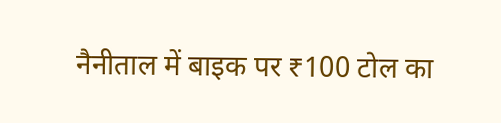नैनीताल में बाइक पर ₹100 टोल का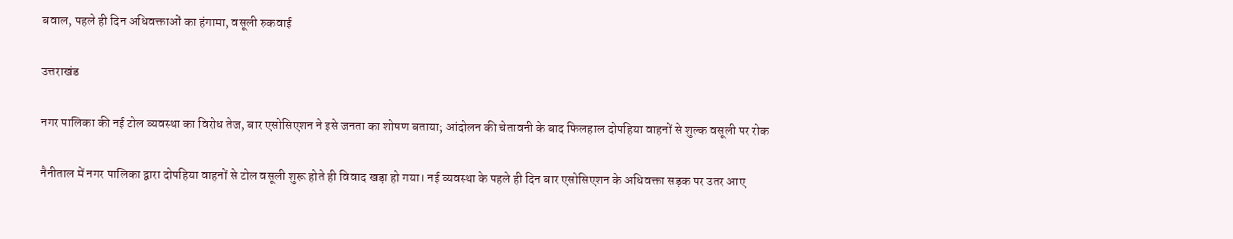बवाल, पहले ही दिन अधिवक्ताओं का हंगामा, वसूली रुकवाई

उत्तराखंड

नगर पालिका की नई टोल व्यवस्था का विरोध तेज, बार एसोसिएशन ने इसे जनता का शोषण बताया; आंदोलन की चेतावनी के बाद फिलहाल दोपहिया वाहनों से शुल्क वसूली पर रोक

नैनीताल में नगर पालिका द्वारा दोपहिया वाहनों से टोल वसूली शुरू होते ही विवाद खड़ा हो गया। नई व्यवस्था के पहले ही दिन बार एसोसिएशन के अधिवक्ता सड़क पर उतर आए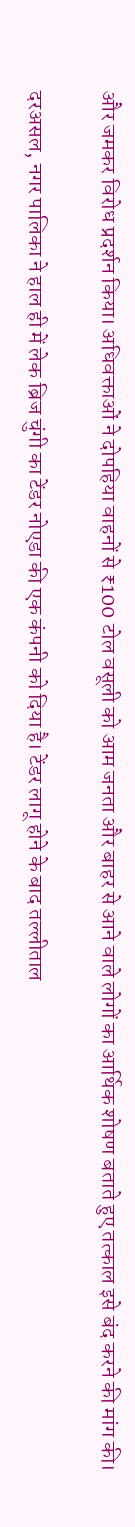और जमकर विरोध प्रदर्शन किया। अधिवक्ताओं ने दोपहिया वाहनों से ₹100 टोल वसूली को आम जनता और बाहर से आने वाले लोगों का आर्थिक शोषण बताते हुए तत्काल इसे बंद करने की मांग की।

दरअसल, नगर पालिका ने हाल ही में लेक ब्रिज चुंगी का टेंडर नोएडा की एक कंपनी को दिया है। टेंडर लागू होने के बाद तल्लीताल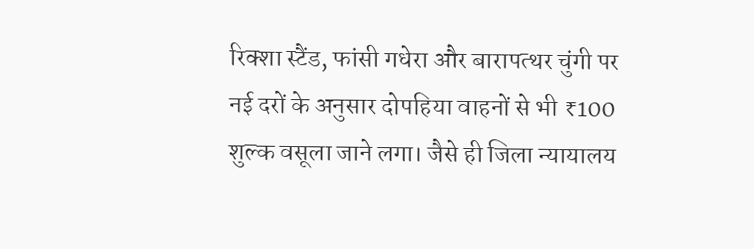रिक्शा स्टैंड, फांसी गधेरा और बारापत्थर चुंगी पर नई दरों के अनुसार दोपहिया वाहनों से भी ₹100 शुल्क वसूला जाने लगा। जैसे ही जिला न्यायालय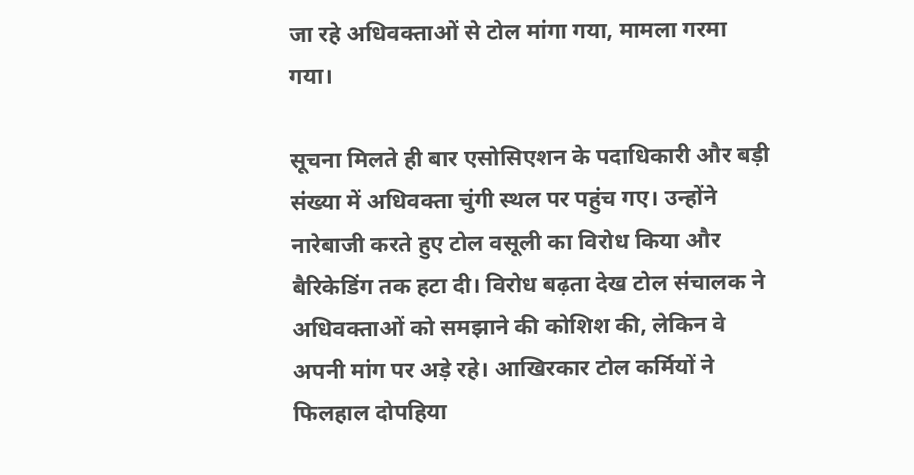जा रहे अधिवक्ताओं से टोल मांगा गया, मामला गरमा गया।

सूचना मिलते ही बार एसोसिएशन के पदाधिकारी और बड़ी संख्या में अधिवक्ता चुंगी स्थल पर पहुंच गए। उन्होंने नारेबाजी करते हुए टोल वसूली का विरोध किया और बैरिकेडिंग तक हटा दी। विरोध बढ़ता देख टोल संचालक ने अधिवक्ताओं को समझाने की कोशिश की, लेकिन वे अपनी मांग पर अड़े रहे। आखिरकार टोल कर्मियों ने फिलहाल दोपहिया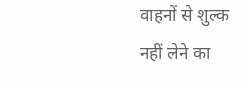वाहनों से शुल्क नहीं लेने का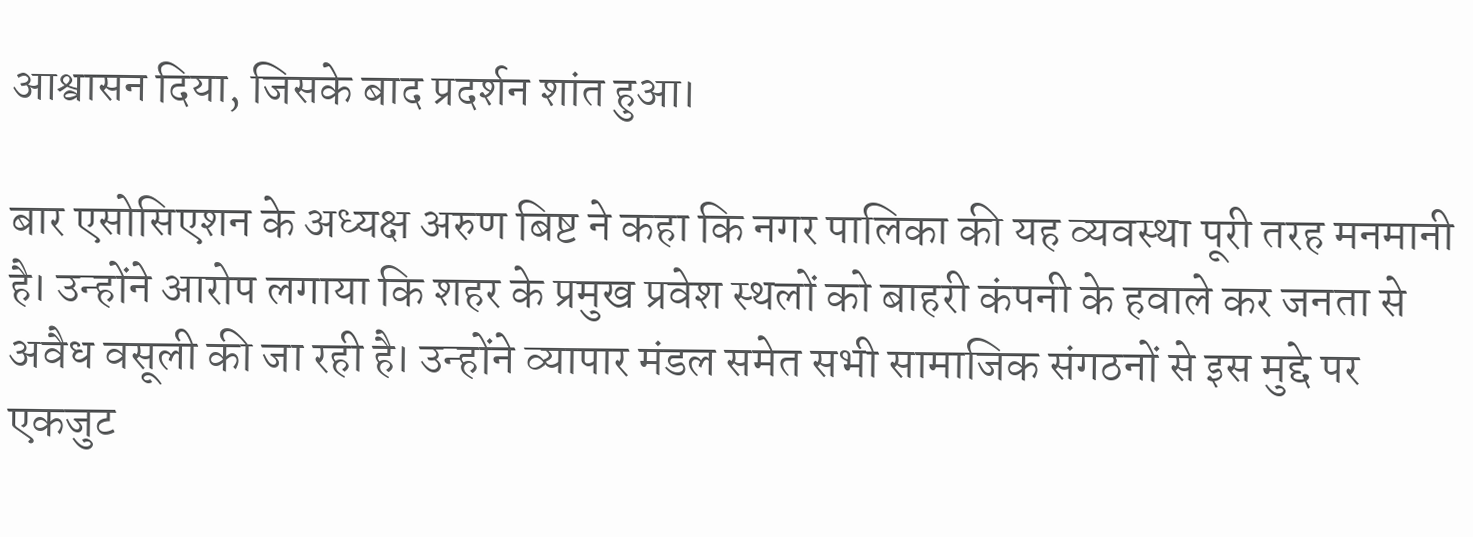आश्वासन दिया, जिसके बाद प्रदर्शन शांत हुआ।

बार एसोसिएशन के अध्यक्ष अरुण बिष्ट ने कहा कि नगर पालिका की यह व्यवस्था पूरी तरह मनमानी है। उन्होंने आरोप लगाया कि शहर के प्रमुख प्रवेश स्थलों को बाहरी कंपनी के हवाले कर जनता से अवैध वसूली की जा रही है। उन्होंने व्यापार मंडल समेत सभी सामाजिक संगठनों से इस मुद्दे पर एकजुट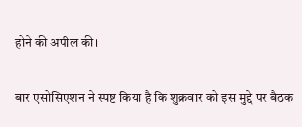होने की अपील की।

बार एसोसिएशन ने स्पष्ट किया है कि शुक्रवार को इस मुद्दे पर बैठक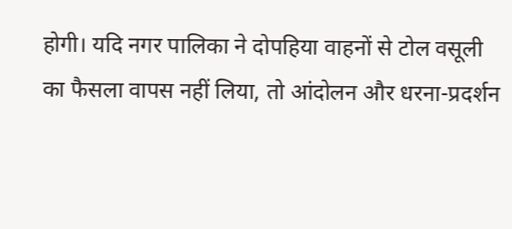होगी। यदि नगर पालिका ने दोपहिया वाहनों से टोल वसूली का फैसला वापस नहीं लिया, तो आंदोलन और धरना-प्रदर्शन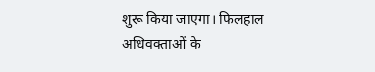शुरू किया जाएगा। फिलहाल अधिवक्ताओं के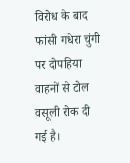विरोध के बाद फांसी गधेरा चुंगी पर दोपहिया वाहनों से टोल वसूली रोक दी गई है।